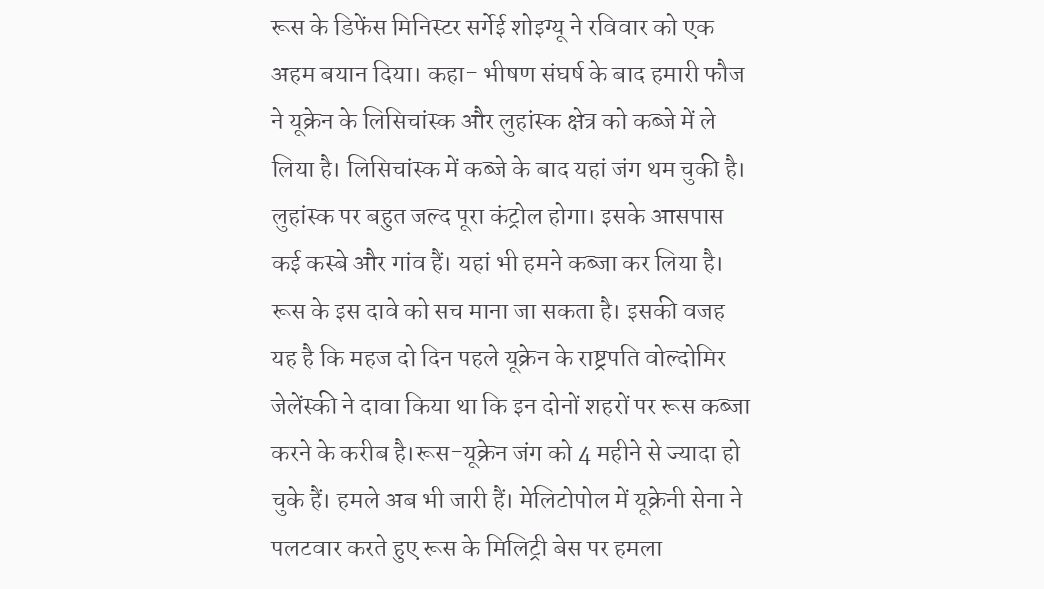रूस के डिफेंस मिनिस्टर सर्गेई शोइग्यू ने रविवार को एक अहम बयान दिया। कहा- भीषण संघर्ष के बाद हमारी फौज ने यूक्रेन के लिसिचांस्क और लुहांस्क क्षेत्र को कब्जे में ले लिया है। लिसिचांस्क में कब्जे के बाद यहां जंग थम चुकी है। लुहांस्क पर बहुत जल्द पूरा कंट्रोल होगा। इसके आसपास कई कस्बे और गांव हैं। यहां भी हमने कब्जा कर लिया है।
रूस के इस दावे को सच माना जा सकता है। इसकी वजह यह है कि महज दो दिन पहले यूक्रेन के राष्ट्रपति वोल्दोमिर जेलेंस्की ने दावा किया था कि इन दोनों शहरों पर रूस कब्जा करने के करीब है।रूस-यूक्रेन जंग को 4 महीने से ज्यादा हो चुके हैं। हमले अब भी जारी हैं। मेलिटोपोल में यूक्रेनी सेना ने पलटवार करते हुए रूस के मिलिट्री बेस पर हमला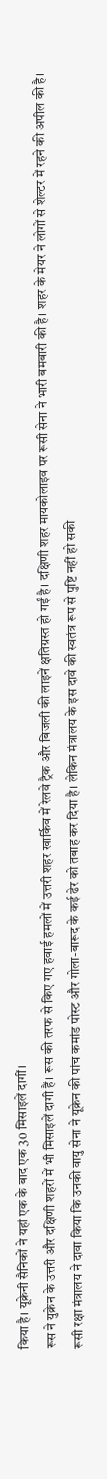किया है। यूक्रेनी सैनिकों ने यहां एक के बाद एक 30 मिसाइलें दागीं।
रूस ने युक्रेन के उत्तरी और दक्षिणी शहरों में भी मिसाइलें दागी हैं। रूस की तरफ से किए गए हवाई हमलों में उत्तरी शहर खार्किव में रेलवे ट्रैक और बिजली की लाइनें क्षतिग्रस्त हो गईं है। दक्षिणी शहर मायकोलाइव पर रूसी सेना ने भारी बमबारी की है। शहर के मेयर ने लोगों से शेल्टर में रहने की अपील की है।
रूसी रक्षा मंत्रालय ने दावा किया कि उनकी वायु सेना ने यूक्रेन की पांच कमांड पोस्ट और गोला-बारूद के कई ढेर को तबाह कर दिया है। लेकिन मंत्रालय के इस दावे की स्वतंत्र रूप से पुष्टि नहीं हो सकी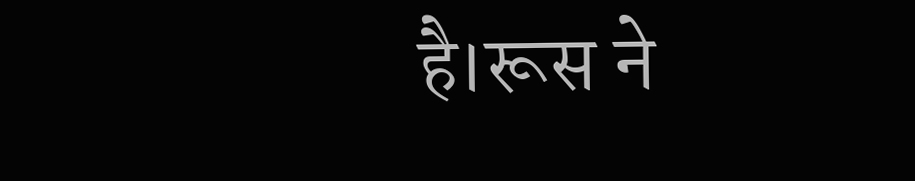है।रूस ने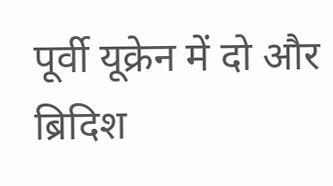पूर्वी यूक्रेन में दो और ब्रिदिश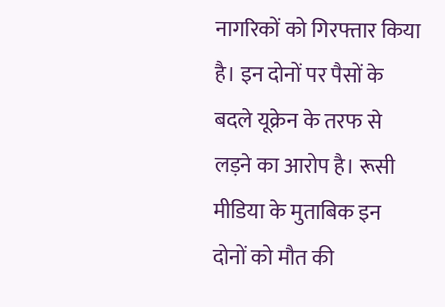नागरिकों को गिरफ्तार किया है। इन दोनों पर पैसों के बदले यूक्रेन के तरफ से लड़ने का आरोप है। रूसी मीडिया के मुताबिक इन दोनों को मौत की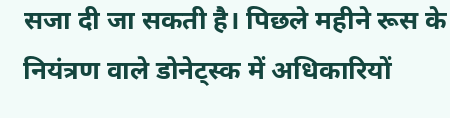सजा दी जा सकती है। पिछले महीने रूस के नियंत्रण वाले डोनेट्स्क में अधिकारियों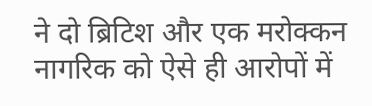ने दो ब्रिटिश और एक मरोक्कन नागरिक को ऐसे ही आरोपों में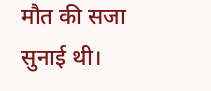मौत की सजा सुनाई थी।